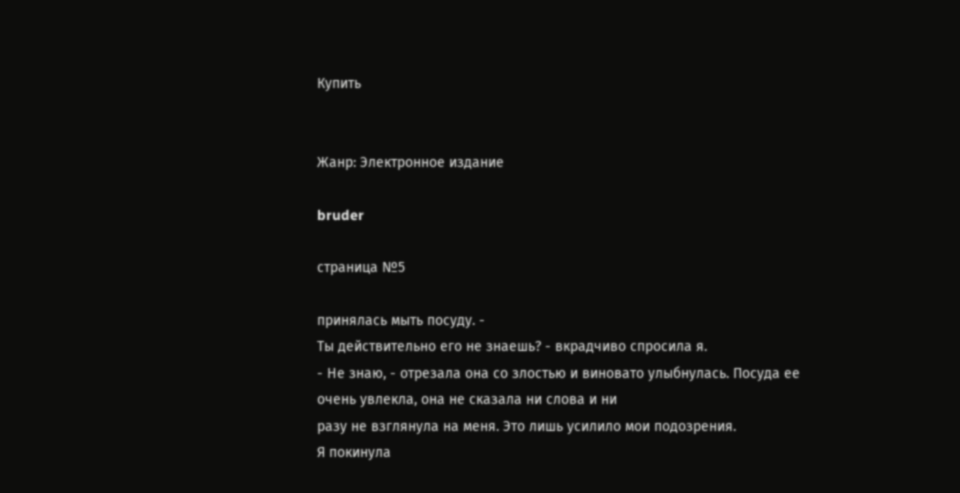Купить


Жанр: Электронное издание

bruder

страница №5

принялась мыть посуду. -
Ты действительно его не знаешь? - вкрадчиво спросила я.
- Не знаю, - отрезала она со злостью и виновато улыбнулась. Посуда ее
очень увлекла, она не сказала ни слова и ни
разу не взглянула на меня. Это лишь усилило мои подозрения.
Я покинула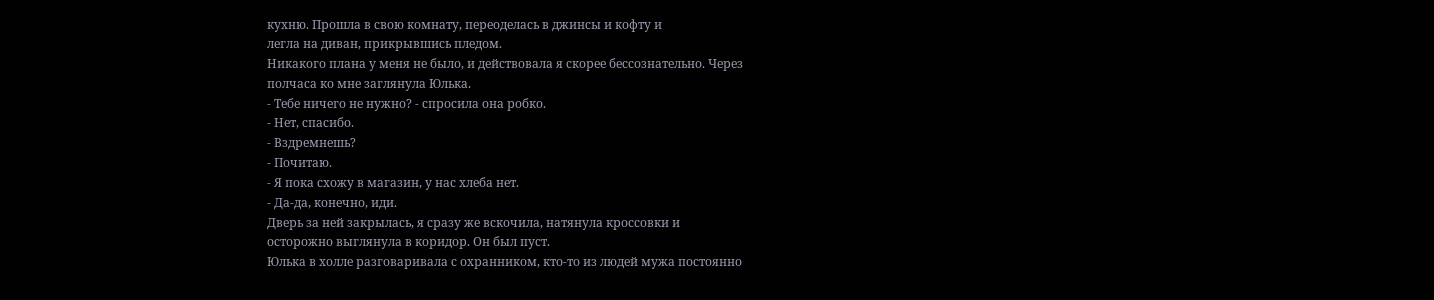кухню. Прошла в свою комнату, переоделась в джинсы и кофту и
легла на диван, прикрывшись пледом.
Никакого плана у меня не было, и действовала я скорее бессознательно. Через
полчаса ко мне заглянула Юлька.
- Тебе ничего не нужно? - спросила она робко.
- Нет, спасибо.
- Вздремнешь?
- Почитаю.
- Я пока схожу в магазин, у нас хлеба нет.
- Да-да, конечно, иди.
Дверь за ней закрылась, я сразу же вскочила, натянула кроссовки и
осторожно выглянула в коридор. Он был пуст.
Юлька в холле разговаривала с охранником, кто-то из людей мужа постоянно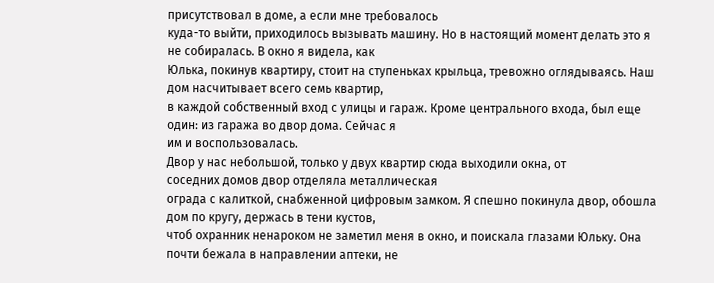присутствовал в доме, а если мне требовалось
куда-то выйти, приходилось вызывать машину. Но в настоящий момент делать это я
не собиралась. В окно я видела, как
Юлька, покинув квартиру, стоит на ступеньках крыльца, тревожно оглядываясь. Наш
дом насчитывает всего семь квартир,
в каждой собственный вход с улицы и гараж. Кроме центрального входа, был еще
один: из гаража во двор дома. Сейчас я
им и воспользовалась.
Двор у нас небольшой, только у двух квартир сюда выходили окна, от
соседних домов двор отделяла металлическая
ограда с калиткой, снабженной цифровым замком. Я спешно покинула двор, обошла
дом по кругу, держась в тени кустов,
чтоб охранник ненароком не заметил меня в окно, и поискала глазами Юльку. Она
почти бежала в направлении аптеки, не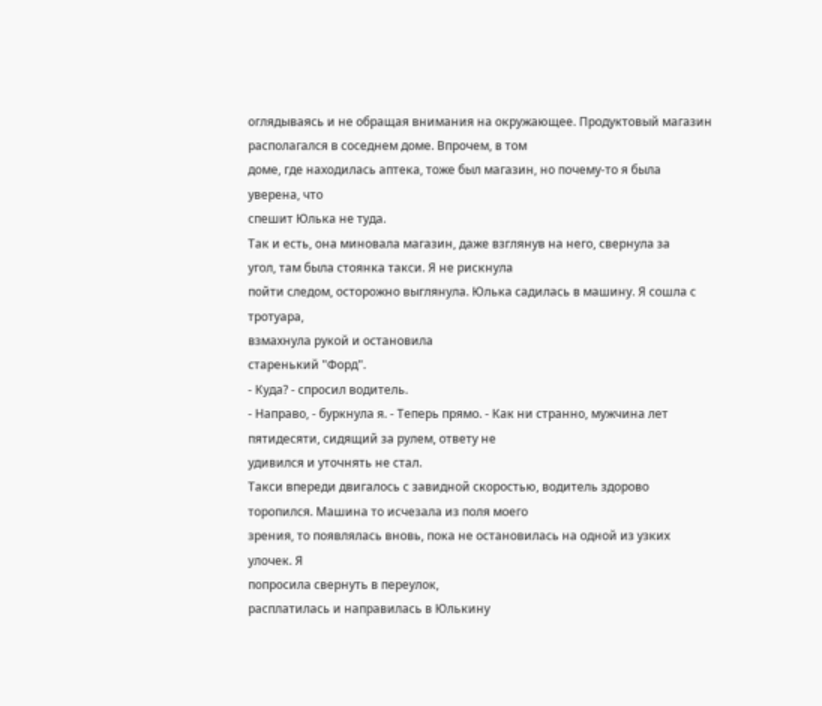оглядываясь и не обращая внимания на окружающее. Продуктовый магазин
располагался в соседнем доме. Впрочем, в том
доме, где находилась аптека, тоже был магазин, но почему-то я была уверена, что
спешит Юлька не туда.
Так и есть, она миновала магазин, даже взглянув на него, свернула за
угол, там была стоянка такси. Я не рискнула
пойти следом, осторожно выглянула. Юлька садилась в машину. Я сошла с тротуара,
взмахнула рукой и остановила
старенький "Форд".
- Куда? - спросил водитель.
- Направо, - буркнула я. - Теперь прямо. - Как ни странно, мужчина лет
пятидесяти, сидящий за рулем, ответу не
удивился и уточнять не стал.
Такси впереди двигалось с завидной скоростью, водитель здорово
торопился. Машина то исчезала из поля моего
зрения, то появлялась вновь, пока не остановилась на одной из узких улочек. Я
попросила свернуть в переулок,
расплатилась и направилась в Юлькину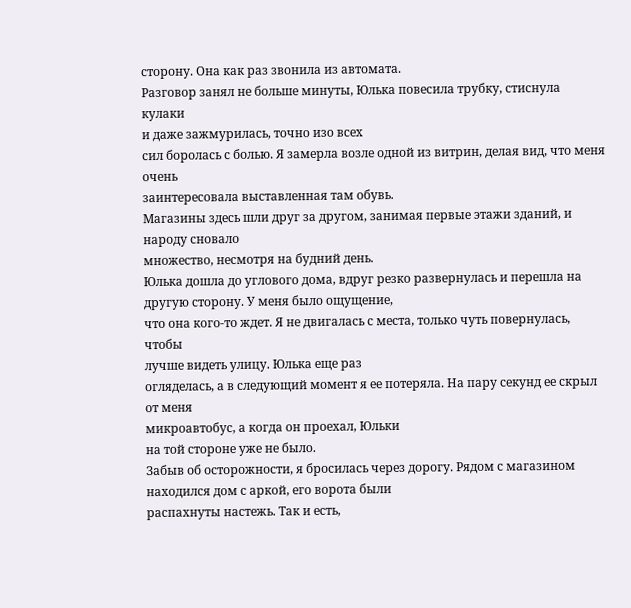сторону. Она как раз звонила из автомата.
Разговор занял не больше минуты, Юлька повесила трубку, стиснула кулаки
и даже зажмурилась, точно изо всех
сил боролась с болью. Я замерла возле одной из витрин, делая вид, что меня очень
заинтересовала выставленная там обувь.
Магазины здесь шли друг за другом, занимая первые этажи зданий, и народу сновало
множество, несмотря на будний день.
Юлька дошла до углового дома, вдруг резко развернулась и перешла на
другую сторону. У меня было ощущение,
что она кого-то ждет. Я не двигалась с места, только чуть повернулась, чтобы
лучше видеть улицу. Юлька еще раз
огляделась, а в следующий момент я ее потеряла. На пару секунд ее скрыл от меня
микроавтобус, а когда он проехал, Юльки
на той стороне уже не было.
Забыв об осторожности, я бросилась через дорогу. Рядом с магазином
находился дом с аркой, его ворота были
распахнуты настежь. Так и есть,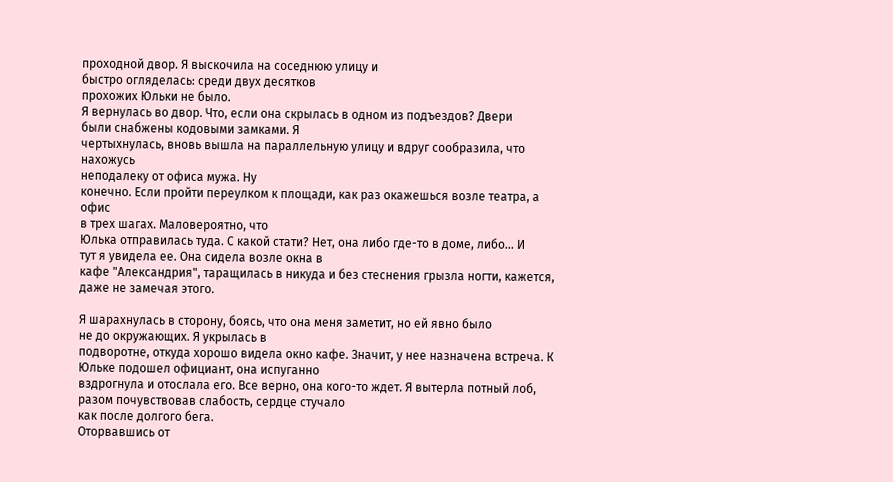проходной двор. Я выскочила на соседнюю улицу и
быстро огляделась: среди двух десятков
прохожих Юльки не было.
Я вернулась во двор. Что, если она скрылась в одном из подъездов? Двери
были снабжены кодовыми замками. Я
чертыхнулась, вновь вышла на параллельную улицу и вдруг сообразила, что нахожусь
неподалеку от офиса мужа. Ну
конечно. Если пройти переулком к площади, как раз окажешься возле театра, а офис
в трех шагах. Маловероятно, что
Юлька отправилась туда. С какой стати? Нет, она либо где-то в доме, либо... И
тут я увидела ее. Она сидела возле окна в
кафе "Александрия", таращилась в никуда и без стеснения грызла ногти, кажется,
даже не замечая этого.

Я шарахнулась в сторону, боясь, что она меня заметит, но ей явно было
не до окружающих. Я укрылась в
подворотне, откуда хорошо видела окно кафе. Значит, у нее назначена встреча. К
Юльке подошел официант, она испуганно
вздрогнула и отослала его. Все верно, она кого-то ждет. Я вытерла потный лоб,
разом почувствовав слабость, сердце стучало
как после долгого бега.
Оторвавшись от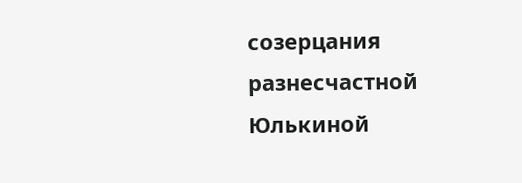созерцания разнесчастной Юлькиной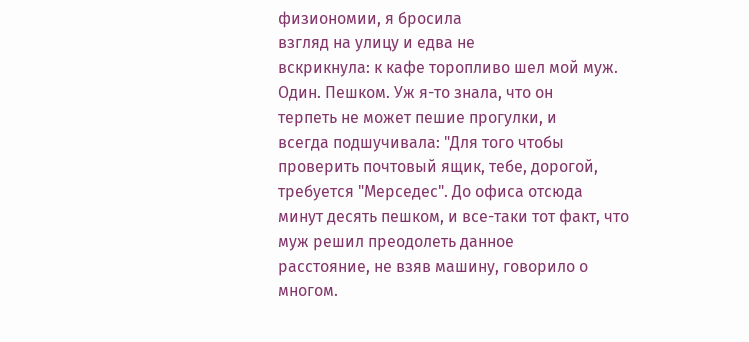физиономии, я бросила
взгляд на улицу и едва не
вскрикнула: к кафе торопливо шел мой муж. Один. Пешком. Уж я-то знала, что он
терпеть не может пешие прогулки, и
всегда подшучивала: "Для того чтобы проверить почтовый ящик, тебе, дорогой,
требуется "Мерседес". До офиса отсюда
минут десять пешком, и все-таки тот факт, что муж решил преодолеть данное
расстояние, не взяв машину, говорило о
многом.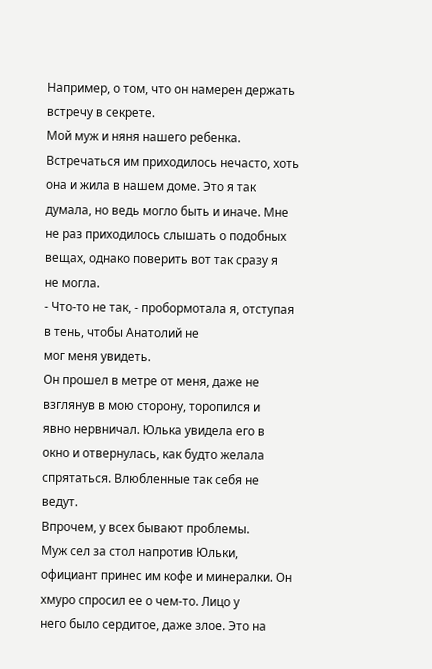Например, о том, что он намерен держать встречу в секрете.
Мой муж и няня нашего ребенка. Встречаться им приходилось нечасто, хоть
она и жила в нашем доме. Это я так
думала, но ведь могло быть и иначе. Мне не раз приходилось слышать о подобных
вещах, однако поверить вот так сразу я
не могла.
- Что-то не так, - пробормотала я, отступая в тень, чтобы Анатолий не
мог меня увидеть.
Он прошел в метре от меня, даже не взглянув в мою сторону, торопился и
явно нервничал. Юлька увидела его в
окно и отвернулась, как будто желала спрятаться. Влюбленные так себя не ведут.
Впрочем, у всех бывают проблемы.
Муж сел за стол напротив Юльки, официант принес им кофе и минералки. Он
хмуро спросил ее о чем-то. Лицо у
него было сердитое, даже злое. Это на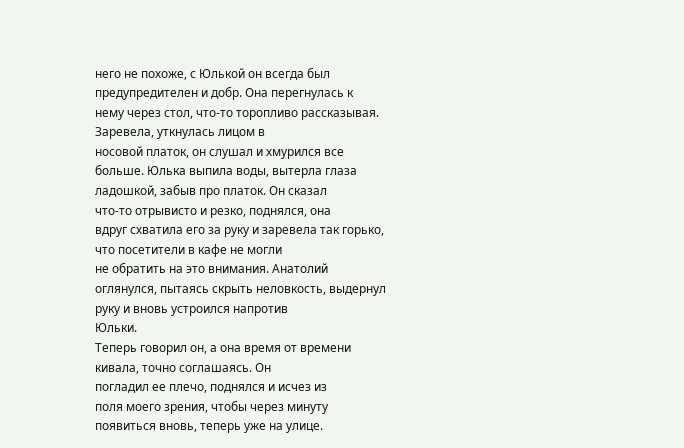него не похоже, с Юлькой он всегда был
предупредителен и добр. Она перегнулась к
нему через стол, что-то торопливо рассказывая. Заревела, уткнулась лицом в
носовой платок, он слушал и хмурился все
больше. Юлька выпила воды, вытерла глаза ладошкой, забыв про платок. Он сказал
что-то отрывисто и резко, поднялся, она
вдруг схватила его за руку и заревела так горько, что посетители в кафе не могли
не обратить на это внимания. Анатолий
оглянулся, пытаясь скрыть неловкость, выдернул руку и вновь устроился напротив
Юльки.
Теперь говорил он, а она время от времени кивала, точно соглашаясь. Он
погладил ее плечо, поднялся и исчез из
поля моего зрения, чтобы через минуту появиться вновь, теперь уже на улице.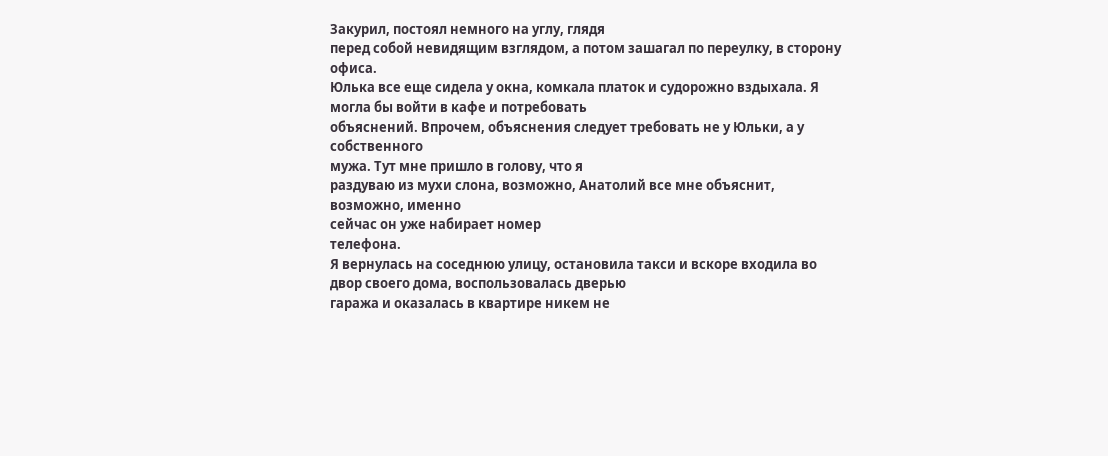Закурил, постоял немного на углу, глядя
перед собой невидящим взглядом, а потом зашагал по переулку, в сторону офиса.
Юлька все еще сидела у окна, комкала платок и судорожно вздыхала. Я
могла бы войти в кафе и потребовать
объяснений. Впрочем, объяснения следует требовать не у Юльки, а у собственного
мужа. Тут мне пришло в голову, что я
раздуваю из мухи слона, возможно, Анатолий все мне объяснит, возможно, именно
сейчас он уже набирает номер
телефона.
Я вернулась на соседнюю улицу, остановила такси и вскоре входила во
двор своего дома, воспользовалась дверью
гаража и оказалась в квартире никем не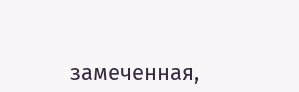замеченная,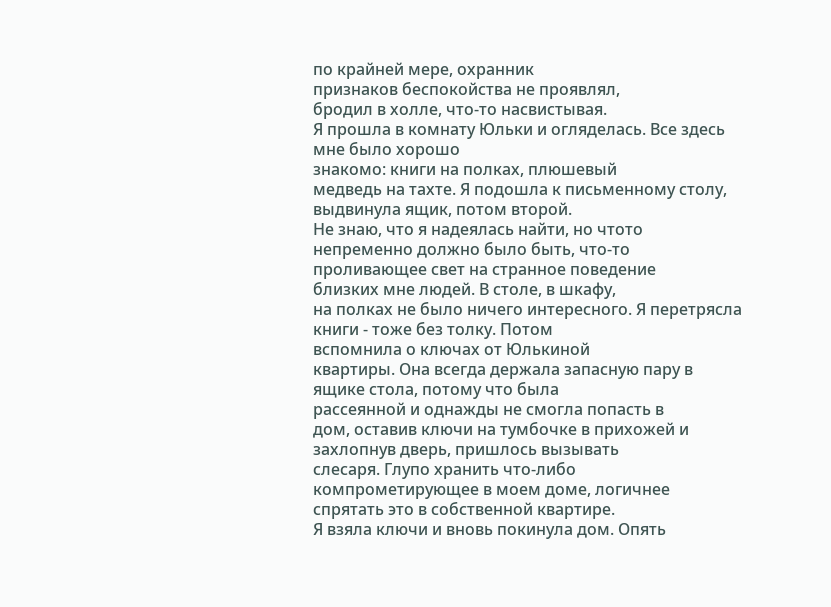по крайней мере, охранник
признаков беспокойства не проявлял,
бродил в холле, что-то насвистывая.
Я прошла в комнату Юльки и огляделась. Все здесь мне было хорошо
знакомо: книги на полках, плюшевый
медведь на тахте. Я подошла к письменному столу, выдвинула ящик, потом второй.
Не знаю, что я надеялась найти, но чтото
непременно должно было быть, что-то проливающее свет на странное поведение
близких мне людей. В столе, в шкафу,
на полках не было ничего интересного. Я перетрясла книги - тоже без толку. Потом
вспомнила о ключах от Юлькиной
квартиры. Она всегда держала запасную пару в ящике стола, потому что была
рассеянной и однажды не смогла попасть в
дом, оставив ключи на тумбочке в прихожей и захлопнув дверь, пришлось вызывать
слесаря. Глупо хранить что-либо
компрометирующее в моем доме, логичнее спрятать это в собственной квартире.
Я взяла ключи и вновь покинула дом. Опять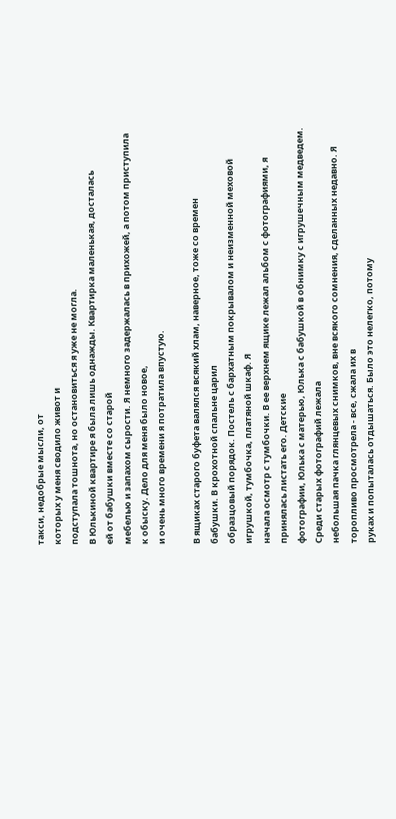такси, недобрые мысли, от
которых у меня сводило живот и
подступала тошнота, но остановиться я уже не могла.
В Юлькиной квартире я была лишь однажды. Квартирка маленькая, досталась
ей от бабушки вместе со старой
мебелью и запахом сырости. Я немного задержалась в прихожей, а потом приступила
к обыску. Дело для меня было новое,
и очень много времени я потратила впустую.

В ящиках старого буфета валялся всякий хлам, наверное, тоже со времен
бабушки. В крохотной спальне царил
образцовый порядок. Постель с бархатным покрывалом и неизменной меховой
игрушкой, тумбочка, платяной шкаф. Я
начала осмотр с тумбочки. В ее верхнем ящике лежал альбом с фотографиями, я
принялась листать его. Детские
фотографии, Юлька с матерью, Юлька с бабушкой в обнимку с игрушечным медведем.
Среди старых фотографий лежала
небольшая пачка глянцевых снимков, вне всякого сомнения, сделанных недавно. Я
торопливо просмотрела - все, сжала их в
руках и попыталась отдышаться. Было это нелегко, потому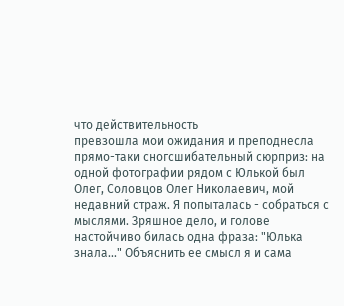что действительность
превзошла мои ожидания и преподнесла
прямо-таки сногсшибательный сюрприз: на одной фотографии рядом с Юлькой был
Олег, Соловцов Олег Николаевич, мой
недавний страж. Я попыталась - собраться с мыслями. Зряшное дело, и голове
настойчиво билась одна фраза: "Юлька
знала..." Объяснить ее смысл я и сама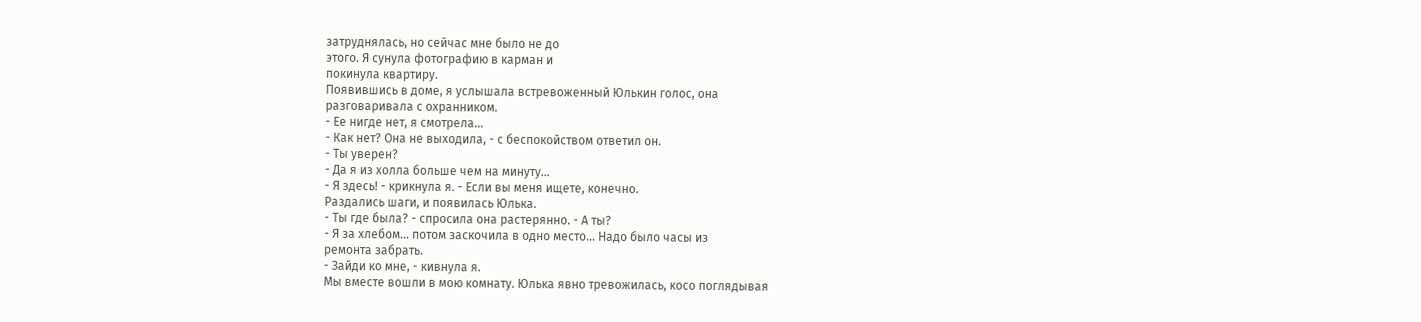затруднялась, но сейчас мне было не до
этого. Я сунула фотографию в карман и
покинула квартиру.
Появившись в доме, я услышала встревоженный Юлькин голос, она
разговаривала с охранником.
- Ее нигде нет, я смотрела...
- Как нет? Она не выходила, - с беспокойством ответил он.
- Ты уверен?
- Да я из холла больше чем на минуту...
- Я здесь! - крикнула я. - Если вы меня ищете, конечно.
Раздались шаги, и появилась Юлька.
- Ты где была? - спросила она растерянно. - А ты?
- Я за хлебом... потом заскочила в одно место... Надо было часы из
ремонта забрать.
- Зайди ко мне, - кивнула я.
Мы вместе вошли в мою комнату. Юлька явно тревожилась, косо поглядывая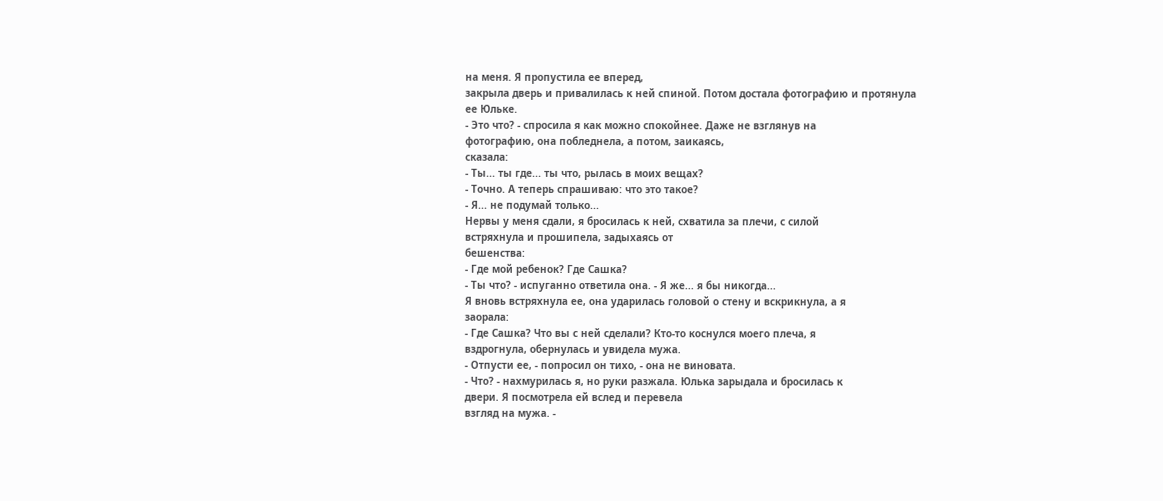на меня. Я пропустила ее вперед,
закрыла дверь и привалилась к ней спиной. Потом достала фотографию и протянула
ее Юльке.
- Это что? - спросила я как можно спокойнее. Даже не взглянув на
фотографию, она побледнела, а потом, заикаясь,
сказала:
- Ты... ты где... ты что, рылась в моих вещах?
- Точно. А теперь спрашиваю: что это такое?
- Я... не подумай только...
Нервы у меня сдали, я бросилась к ней, схватила за плечи, с силой
встряхнула и прошипела, задыхаясь от
бешенства:
- Где мой ребенок? Где Сашка?
- Ты что? - испуганно ответила она. - Я же... я бы никогда...
Я вновь встряхнула ее, она ударилась головой о стену и вскрикнула, а я
заорала:
- Где Сашка? Что вы с ней сделали? Кто-то коснулся моего плеча, я
вздрогнула, обернулась и увидела мужа.
- Отпусти ее, - попросил он тихо, - она не виновата.
- Что? - нахмурилась я, но руки разжала. Юлька зарыдала и бросилась к
двери. Я посмотрела ей вслед и перевела
взгляд на мужа. -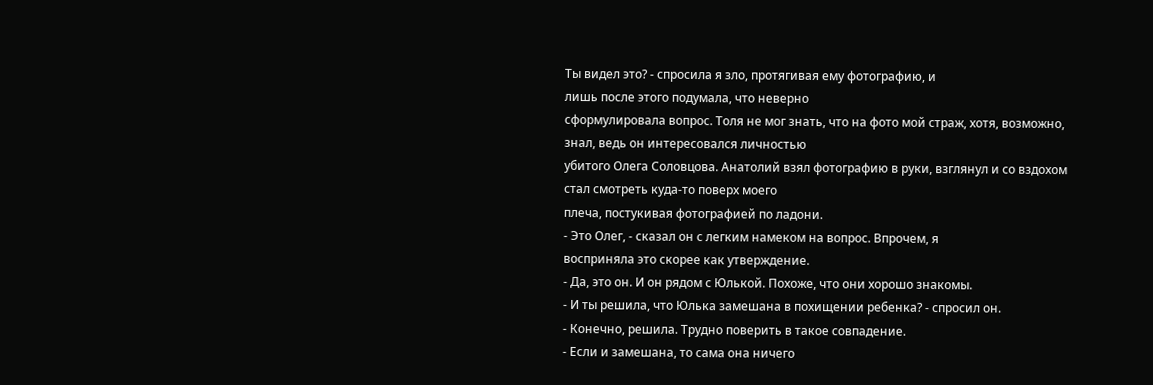Ты видел это? - спросила я зло, протягивая ему фотографию, и
лишь после этого подумала, что неверно
сформулировала вопрос. Толя не мог знать, что на фото мой страж, хотя, возможно,
знал, ведь он интересовался личностью
убитого Олега Соловцова. Анатолий взял фотографию в руки, взглянул и со вздохом
стал смотреть куда-то поверх моего
плеча, постукивая фотографией по ладони.
- Это Олег, - сказал он с легким намеком на вопрос. Впрочем, я
восприняла это скорее как утверждение.
- Да, это он. И он рядом с Юлькой. Похоже, что они хорошо знакомы.
- И ты решила, что Юлька замешана в похищении ребенка? - спросил он.
- Конечно, решила. Трудно поверить в такое совпадение.
- Если и замешана, то сама она ничего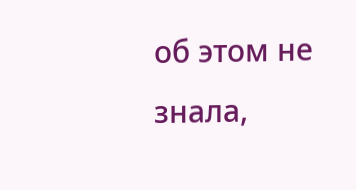об этом не знала,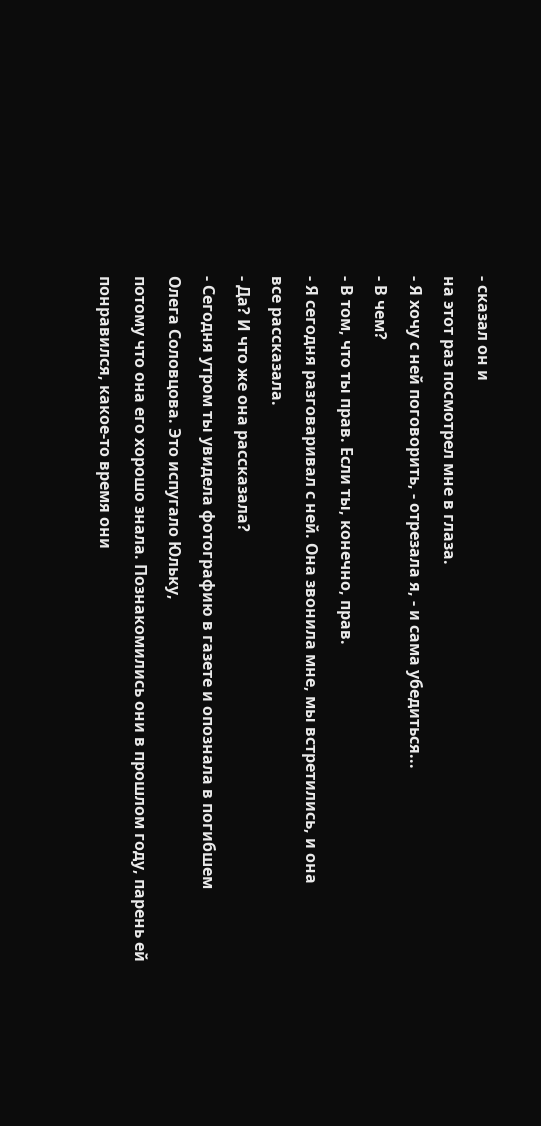- сказал он и
на этот раз посмотрел мне в глаза.
- Я хочу с ней поговорить, - отрезала я, - и сама убедиться...
- В чем?
- В том, что ты прав. Если ты, конечно, прав.
- Я сегодня разговаривал с ней. Она звонила мне, мы встретились, и она
все рассказала.
- Да? И что же она рассказала?
- Сегодня утром ты увидела фотографию в газете и опознала в погибшем
Олега Соловцова. Это испугало Юльку,
потому что она его хорошо знала. Познакомились они в прошлом году, парень ей
понравился, какое-то время они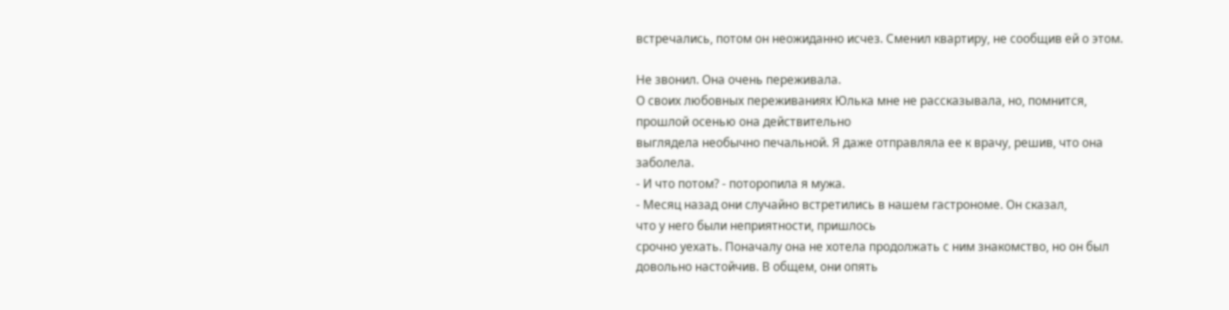встречались, потом он неожиданно исчез. Сменил квартиру, не сообщив ей о этом.

Не звонил. Она очень переживала.
О своих любовных переживаниях Юлька мне не рассказывала, но, помнится,
прошлой осенью она действительно
выглядела необычно печальной. Я даже отправляла ее к врачу, решив, что она
заболела.
- И что потом? - поторопила я мужа.
- Месяц назад они случайно встретились в нашем гастрономе. Он сказал,
что у него были неприятности, пришлось
срочно уехать. Поначалу она не хотела продолжать с ним знакомство, но он был
довольно настойчив. В общем, они опять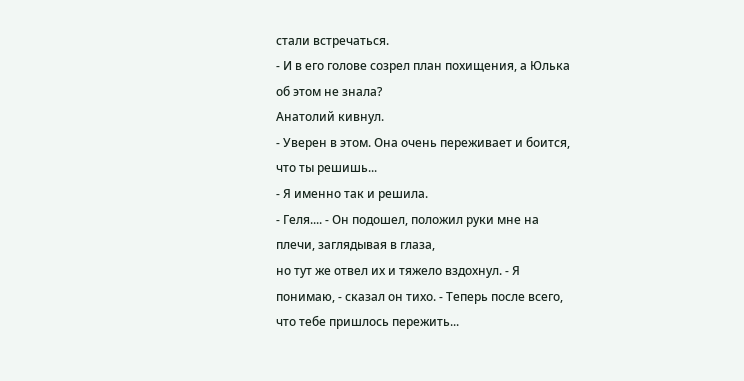стали встречаться.
- И в его голове созрел план похищения, а Юлька об этом не знала?
Анатолий кивнул.
- Уверен в этом. Она очень переживает и боится, что ты решишь...
- Я именно так и решила.
- Геля.... - Он подошел, положил руки мне на плечи, заглядывая в глаза,
но тут же отвел их и тяжело вздохнул. - Я
понимаю, - сказал он тихо. - Теперь после всего, что тебе пришлось пережить...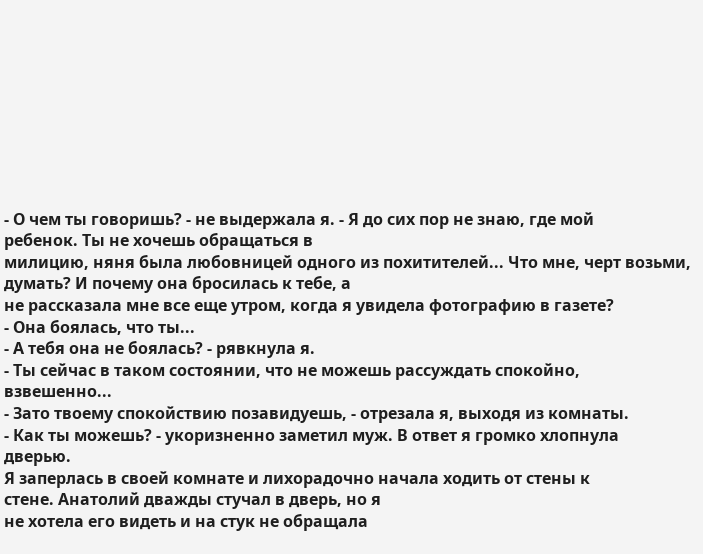- О чем ты говоришь? - не выдержала я. - Я до сих пор не знаю, где мой
ребенок. Ты не хочешь обращаться в
милицию, няня была любовницей одного из похитителей... Что мне, черт возьми,
думать? И почему она бросилась к тебе, а
не рассказала мне все еще утром, когда я увидела фотографию в газете?
- Она боялась, что ты...
- А тебя она не боялась? - рявкнула я.
- Ты сейчас в таком состоянии, что не можешь рассуждать спокойно,
взвешенно...
- Зато твоему спокойствию позавидуешь, - отрезала я, выходя из комнаты.
- Как ты можешь? - укоризненно заметил муж. В ответ я громко хлопнула
дверью.
Я заперлась в своей комнате и лихорадочно начала ходить от стены к
стене. Анатолий дважды стучал в дверь, но я
не хотела его видеть и на стук не обращала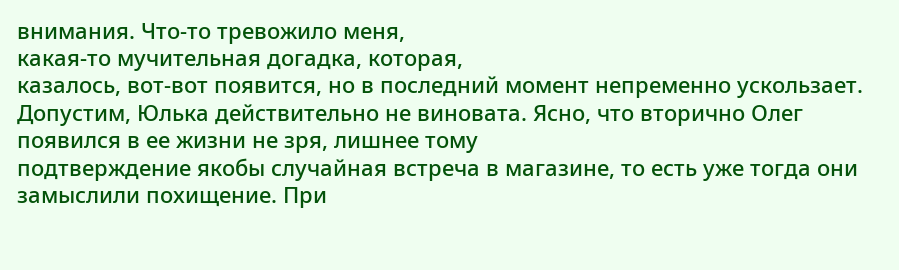внимания. Что-то тревожило меня,
какая-то мучительная догадка, которая,
казалось, вот-вот появится, но в последний момент непременно ускользает.
Допустим, Юлька действительно не виновата. Ясно, что вторично Олег
появился в ее жизни не зря, лишнее тому
подтверждение якобы случайная встреча в магазине, то есть уже тогда они
замыслили похищение. При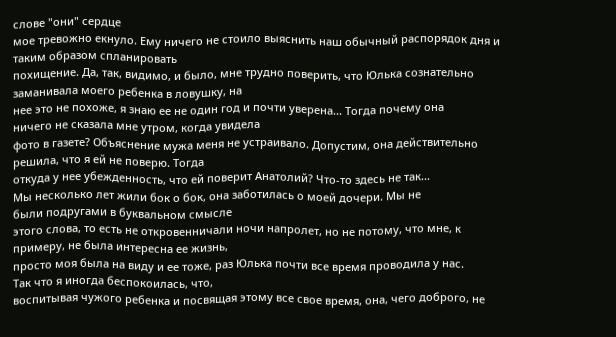слове "они" сердце
мое тревожно екнуло. Ему ничего не стоило выяснить наш обычный распорядок дня и
таким образом спланировать
похищение. Да, так, видимо, и было, мне трудно поверить, что Юлька сознательно
заманивала моего ребенка в ловушку, на
нее это не похоже, я знаю ее не один год и почти уверена... Тогда почему она
ничего не сказала мне утром, когда увидела
фото в газете? Объяснение мужа меня не устраивало. Допустим, она действительно
решила, что я ей не поверю. Тогда
откуда у нее убежденность, что ей поверит Анатолий? Что-то здесь не так...
Мы несколько лет жили бок о бок, она заботилась о моей дочери. Мы не
были подругами в буквальном смысле
этого слова, то есть не откровенничали ночи напролет, но не потому, что мне, к
примеру, не была интересна ее жизнь,
просто моя была на виду и ее тоже, раз Юлька почти все время проводила у нас.
Так что я иногда беспокоилась, что,
воспитывая чужого ребенка и посвящая этому все свое время, она, чего доброго, не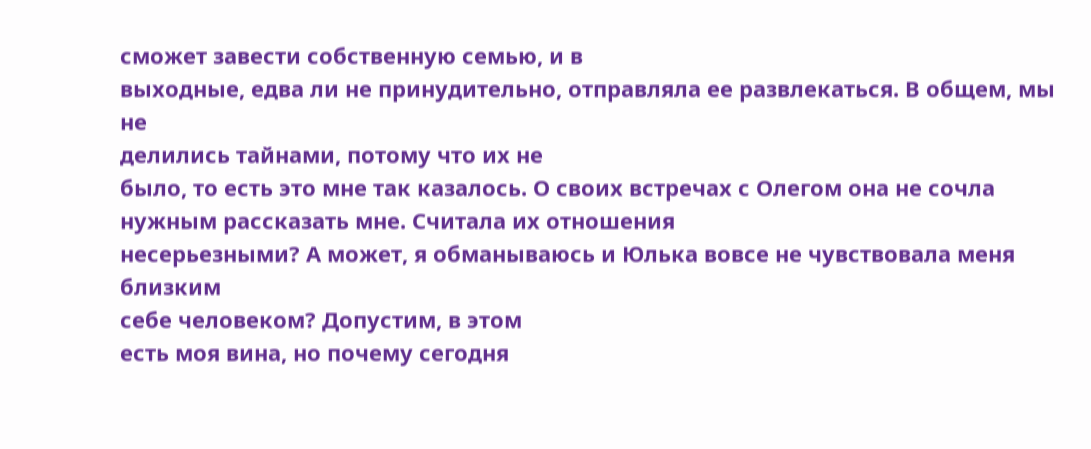сможет завести собственную семью, и в
выходные, едва ли не принудительно, отправляла ее развлекаться. В общем, мы не
делились тайнами, потому что их не
было, то есть это мне так казалось. О своих встречах с Олегом она не сочла
нужным рассказать мне. Считала их отношения
несерьезными? А может, я обманываюсь и Юлька вовсе не чувствовала меня близким
себе человеком? Допустим, в этом
есть моя вина, но почему сегодня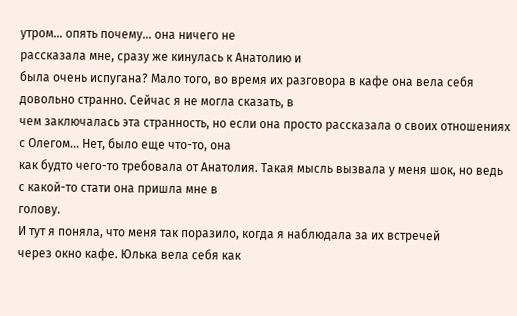утром... опять почему... она ничего не
рассказала мне, сразу же кинулась к Анатолию и
была очень испугана? Мало того, во время их разговора в кафе она вела себя
довольно странно. Сейчас я не могла сказать, в
чем заключалась эта странность, но если она просто рассказала о своих отношениях
с Олегом... Нет, было еще что-то, она
как будто чего-то требовала от Анатолия. Такая мысль вызвала у меня шок, но ведь
с какой-то стати она пришла мне в
голову.
И тут я поняла, что меня так поразило, когда я наблюдала за их встречей
через окно кафе. Юлька вела себя как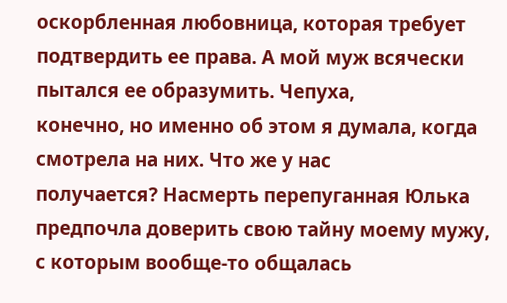оскорбленная любовница, которая требует подтвердить ее права. А мой муж всячески
пытался ее образумить. Чепуха,
конечно, но именно об этом я думала, когда смотрела на них. Что же у нас
получается? Насмерть перепуганная Юлька
предпочла доверить свою тайну моему мужу, с которым вообще-то общалась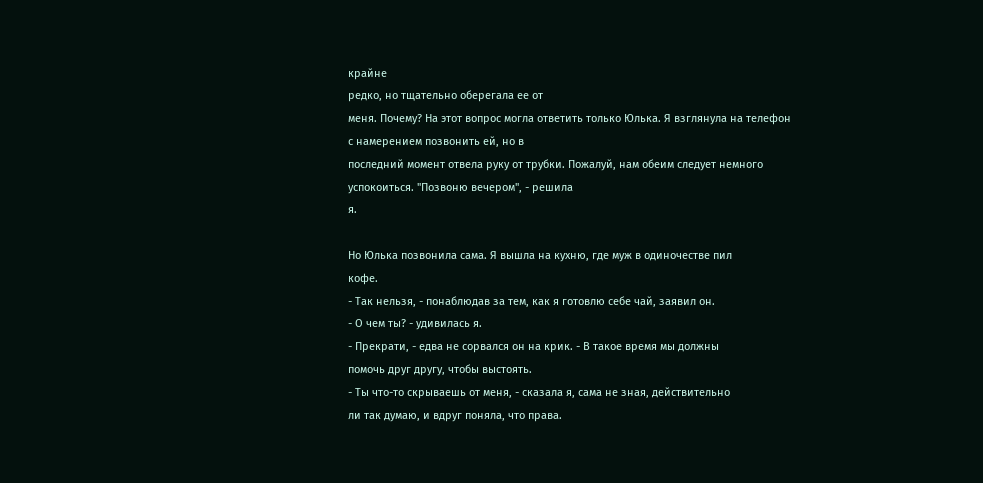крайне
редко, но тщательно оберегала ее от
меня. Почему? На этот вопрос могла ответить только Юлька. Я взглянула на телефон
с намерением позвонить ей, но в
последний момент отвела руку от трубки. Пожалуй, нам обеим следует немного
успокоиться. "Позвоню вечером", - решила
я.

Но Юлька позвонила сама. Я вышла на кухню, где муж в одиночестве пил
кофе.
- Так нельзя, - понаблюдав за тем, как я готовлю себе чай, заявил он.
- О чем ты? - удивилась я.
- Прекрати, - едва не сорвался он на крик. - В такое время мы должны
помочь друг другу, чтобы выстоять.
- Ты что-то скрываешь от меня, - сказала я, сама не зная, действительно
ли так думаю, и вдруг поняла, что права.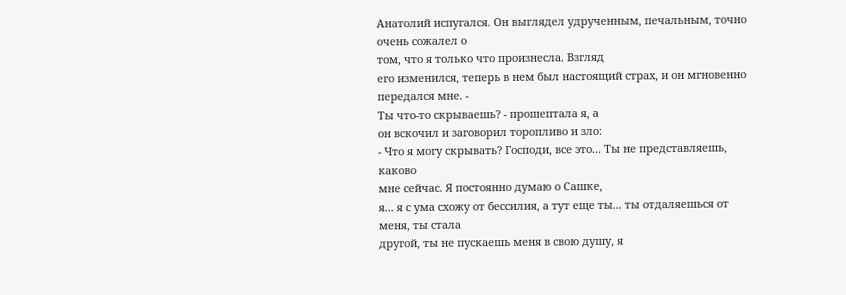Анатолий испугался. Он выглядел удрученным, печальным, точно очень сожалел о
том, что я только что произнесла. Взгляд
его изменился, теперь в нем был настоящий страх, и он мгновенно передался мне. -
Ты что-то скрываешь? - прошептала я, а
он вскочил и заговорил торопливо и зло:
- Что я могу скрывать? Господи, все это... Ты не представляешь, каково
мне сейчас. Я постоянно думаю о Сашке,
я... я с ума схожу от бессилия, а тут еще ты... ты отдаляешься от меня, ты стала
другой, ты не пускаешь меня в свою душу, я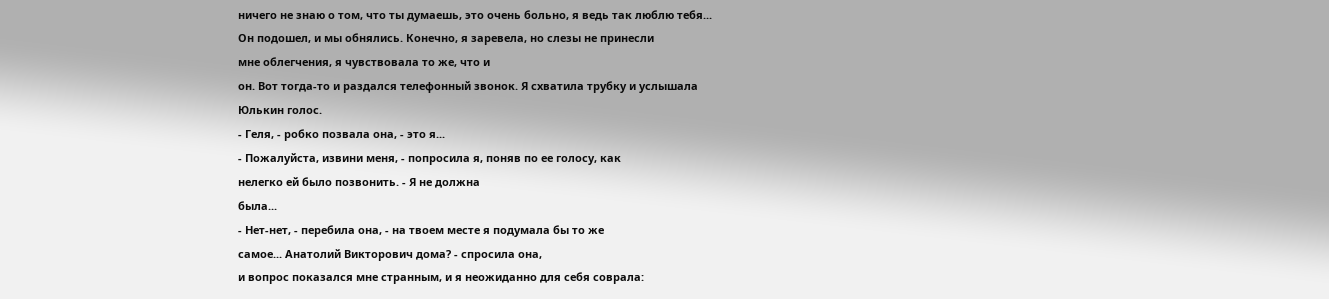ничего не знаю о том, что ты думаешь, это очень больно, я ведь так люблю тебя...
Он подошел, и мы обнялись. Конечно, я заревела, но слезы не принесли
мне облегчения, я чувствовала то же, что и
он. Вот тогда-то и раздался телефонный звонок. Я схватила трубку и услышала
Юлькин голос.
- Геля, - робко позвала она, - это я...
- Пожалуйста, извини меня, - попросила я, поняв по ее голосу, как
нелегко ей было позвонить. - Я не должна
была...
- Нет-нет, - перебила она, - на твоем месте я подумала бы то же
самое... Анатолий Викторович дома? - спросила она,
и вопрос показался мне странным, и я неожиданно для себя соврала: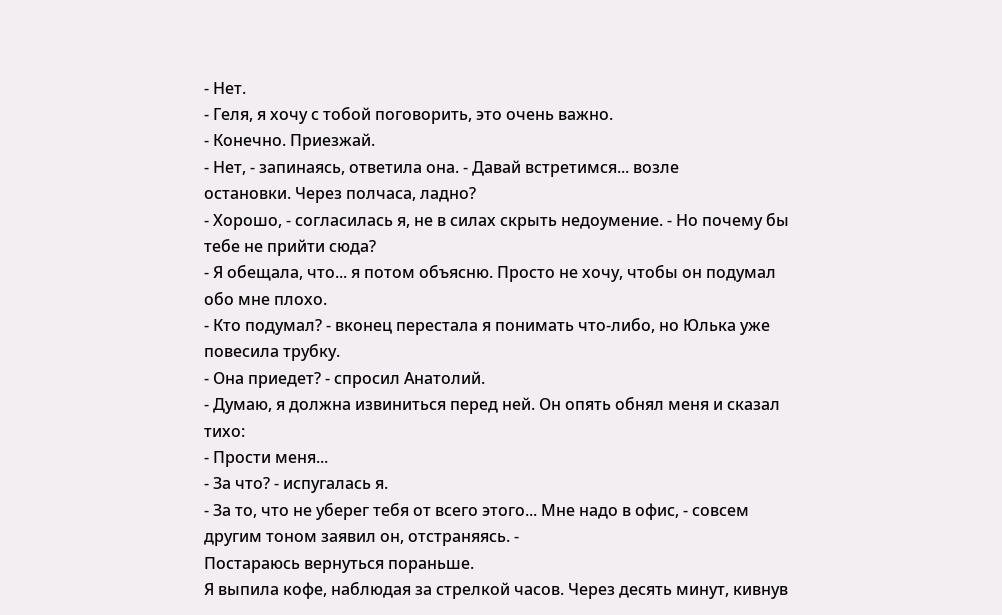- Нет.
- Геля, я хочу с тобой поговорить, это очень важно.
- Конечно. Приезжай.
- Нет, - запинаясь, ответила она. - Давай встретимся... возле
остановки. Через полчаса, ладно?
- Хорошо, - согласилась я, не в силах скрыть недоумение. - Но почему бы
тебе не прийти сюда?
- Я обещала, что... я потом объясню. Просто не хочу, чтобы он подумал
обо мне плохо.
- Кто подумал? - вконец перестала я понимать что-либо, но Юлька уже
повесила трубку.
- Она приедет? - спросил Анатолий.
- Думаю, я должна извиниться перед ней. Он опять обнял меня и сказал
тихо:
- Прости меня...
- За что? - испугалась я.
- За то, что не уберег тебя от всего этого... Мне надо в офис, - совсем
другим тоном заявил он, отстраняясь. -
Постараюсь вернуться пораньше.
Я выпила кофе, наблюдая за стрелкой часов. Через десять минут, кивнув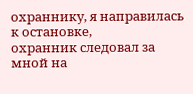охраннику, я направилась к остановке,
охранник следовал за мной на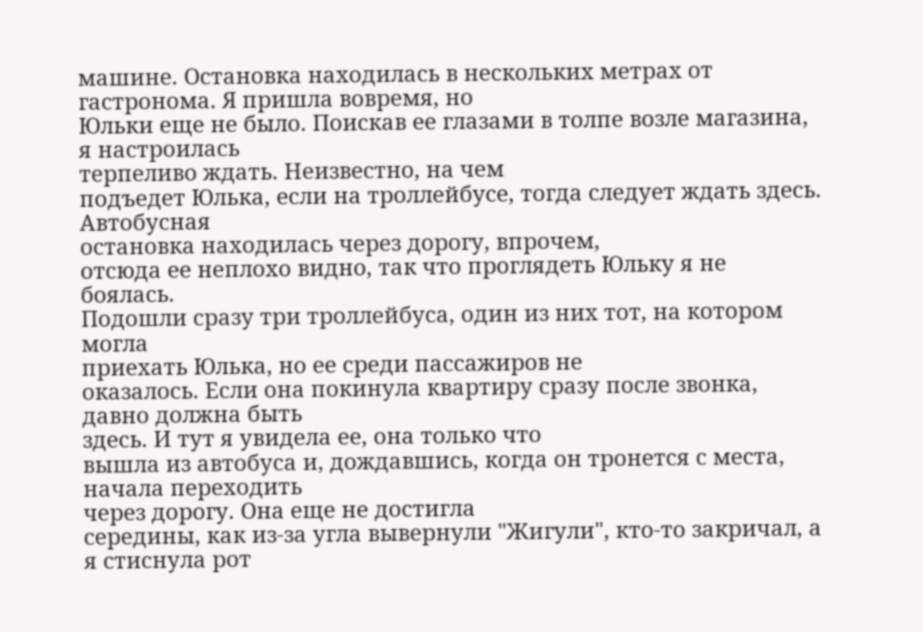машине. Остановка находилась в нескольких метрах от
гастронома. Я пришла вовремя, но
Юльки еще не было. Поискав ее глазами в толпе возле магазина, я настроилась
терпеливо ждать. Неизвестно, на чем
подъедет Юлька, если на троллейбусе, тогда следует ждать здесь. Автобусная
остановка находилась через дорогу, впрочем,
отсюда ее неплохо видно, так что проглядеть Юльку я не боялась.
Подошли сразу три троллейбуса, один из них тот, на котором могла
приехать Юлька, но ее среди пассажиров не
оказалось. Если она покинула квартиру сразу после звонка, давно должна быть
здесь. И тут я увидела ее, она только что
вышла из автобуса и, дождавшись, когда он тронется с места, начала переходить
через дорогу. Она еще не достигла
середины, как из-за угла вывернули "Жигули", кто-то закричал, а я стиснула рот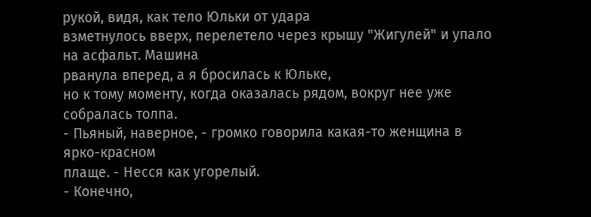рукой, видя, как тело Юльки от удара
взметнулось вверх, перелетело через крышу "Жигулей" и упало на асфальт. Машина
рванула вперед, а я бросилась к Юльке,
но к тому моменту, когда оказалась рядом, вокруг нее уже собралась толпа.
- Пьяный, наверное, - громко говорила какая-то женщина в ярко-красном
плаще. - Несся как угорелый.
- Конечно,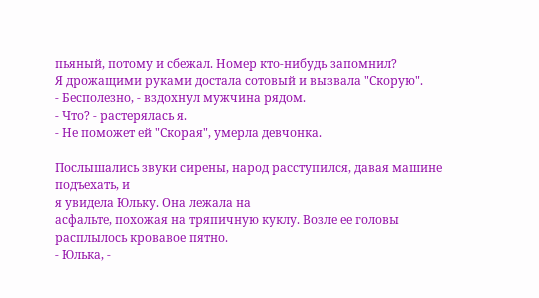пьяный, потому и сбежал. Номер кто-нибудь запомнил?
Я дрожащими руками достала сотовый и вызвала "Скорую".
- Бесполезно, - вздохнул мужчина рядом.
- Что? - растерялась я.
- Не поможет ей "Скорая", умерла девчонка.

Послышались звуки сирены, народ расступился, давая машине подъехать, и
я увидела Юльку. Она лежала на
асфальте, похожая на тряпичную куклу. Возле ее головы расплылось кровавое пятно.
- Юлька, -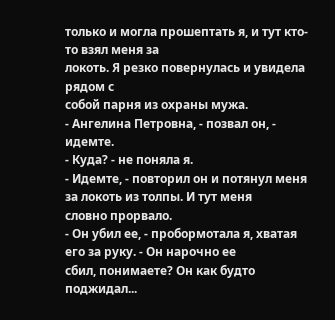только и могла прошептать я, и тут кто-то взял меня за
локоть. Я резко повернулась и увидела рядом с
собой парня из охраны мужа.
- Ангелина Петровна, - позвал он, - идемте.
- Куда? - не поняла я.
- Идемте, - повторил он и потянул меня за локоть из толпы. И тут меня
словно прорвало.
- Он убил ее, - пробормотала я, хватая его за руку. - Он нарочно ее
сбил, понимаете? Он как будто поджидал...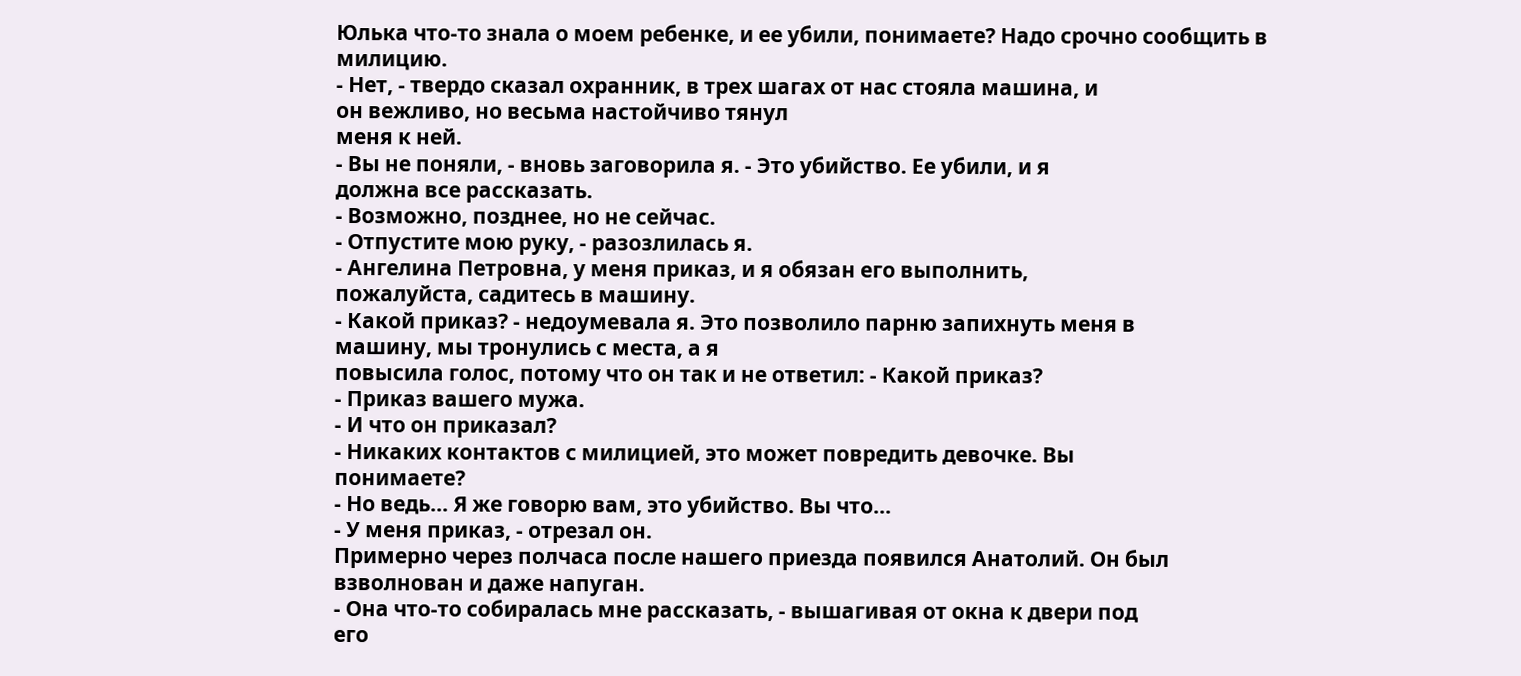Юлька что-то знала о моем ребенке, и ее убили, понимаете? Надо срочно сообщить в
милицию.
- Нет, - твердо сказал охранник, в трех шагах от нас стояла машина, и
он вежливо, но весьма настойчиво тянул
меня к ней.
- Вы не поняли, - вновь заговорила я. - Это убийство. Ее убили, и я
должна все рассказать.
- Возможно, позднее, но не сейчас.
- Отпустите мою руку, - разозлилась я.
- Ангелина Петровна, у меня приказ, и я обязан его выполнить,
пожалуйста, садитесь в машину.
- Какой приказ? - недоумевала я. Это позволило парню запихнуть меня в
машину, мы тронулись с места, а я
повысила голос, потому что он так и не ответил: - Какой приказ?
- Приказ вашего мужа.
- И что он приказал?
- Никаких контактов с милицией, это может повредить девочке. Вы
понимаете?
- Но ведь... Я же говорю вам, это убийство. Вы что...
- У меня приказ, - отрезал он.
Примерно через полчаса после нашего приезда появился Анатолий. Он был
взволнован и даже напуган.
- Она что-то собиралась мне рассказать, - вышагивая от окна к двери под
его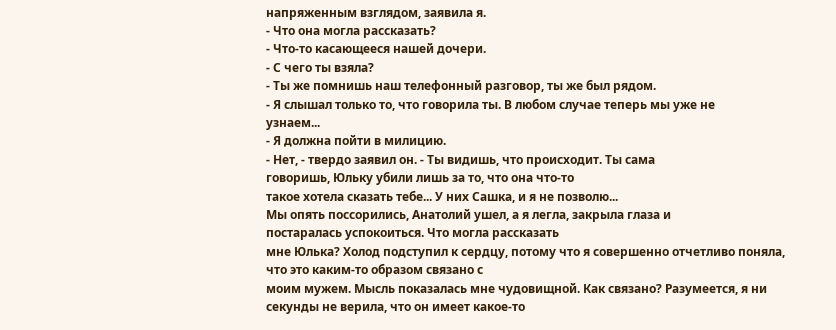напряженным взглядом, заявила я.
- Что она могла рассказать?
- Что-то касающееся нашей дочери.
- С чего ты взяла?
- Ты же помнишь наш телефонный разговор, ты же был рядом.
- Я слышал только то, что говорила ты. В любом случае теперь мы уже не
узнаем...
- Я должна пойти в милицию.
- Нет, - твердо заявил он. - Ты видишь, что происходит. Ты сама
говоришь, Юльку убили лишь за то, что она что-то
такое хотела сказать тебе... У них Сашка, и я не позволю...
Мы опять поссорились, Анатолий ушел, а я легла, закрыла глаза и
постаралась успокоиться. Что могла рассказать
мне Юлька? Холод подступил к сердцу, потому что я совершенно отчетливо поняла,
что это каким-то образом связано с
моим мужем. Мысль показалась мне чудовищной. Как связано? Разумеется, я ни
секунды не верила, что он имеет какое-то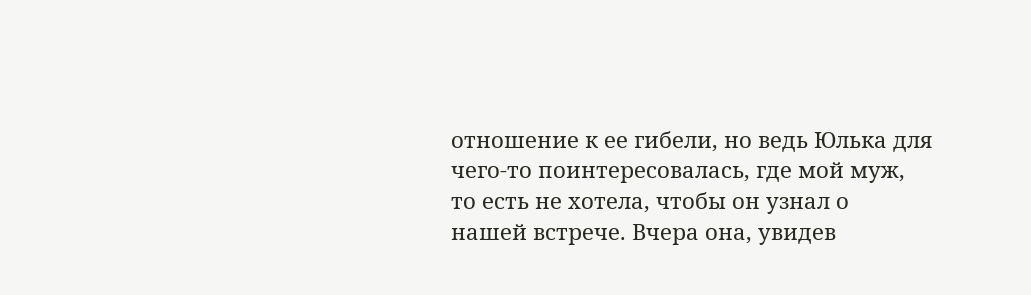отношение к ее гибели, но ведь Юлька для чего-то поинтересовалась, где мой муж,
то есть не хотела, чтобы он узнал о
нашей встрече. Вчера она, увидев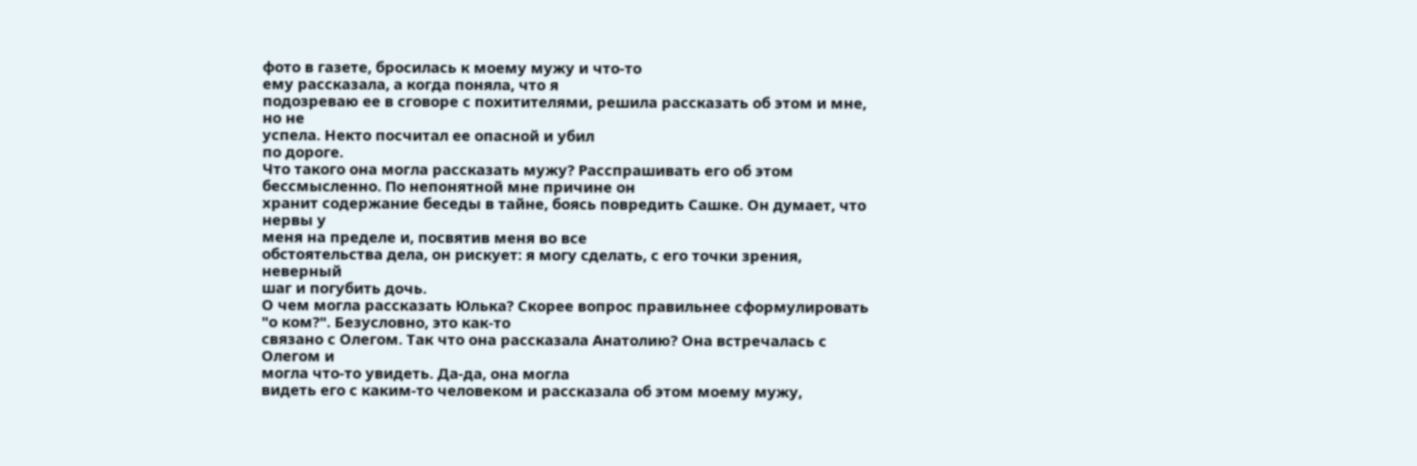фото в газете, бросилась к моему мужу и что-то
ему рассказала, а когда поняла, что я
подозреваю ее в сговоре с похитителями, решила рассказать об этом и мне, но не
успела. Некто посчитал ее опасной и убил
по дороге.
Что такого она могла рассказать мужу? Расспрашивать его об этом
бессмысленно. По непонятной мне причине он
хранит содержание беседы в тайне, боясь повредить Сашке. Он думает, что нервы у
меня на пределе и, посвятив меня во все
обстоятельства дела, он рискует: я могу сделать, с его точки зрения, неверный
шаг и погубить дочь.
О чем могла рассказать Юлька? Скорее вопрос правильнее сформулировать
"о ком?". Безусловно, это как-то
связано с Олегом. Так что она рассказала Анатолию? Она встречалась с Олегом и
могла что-то увидеть. Да-да, она могла
видеть его с каким-то человеком и рассказала об этом моему мужу,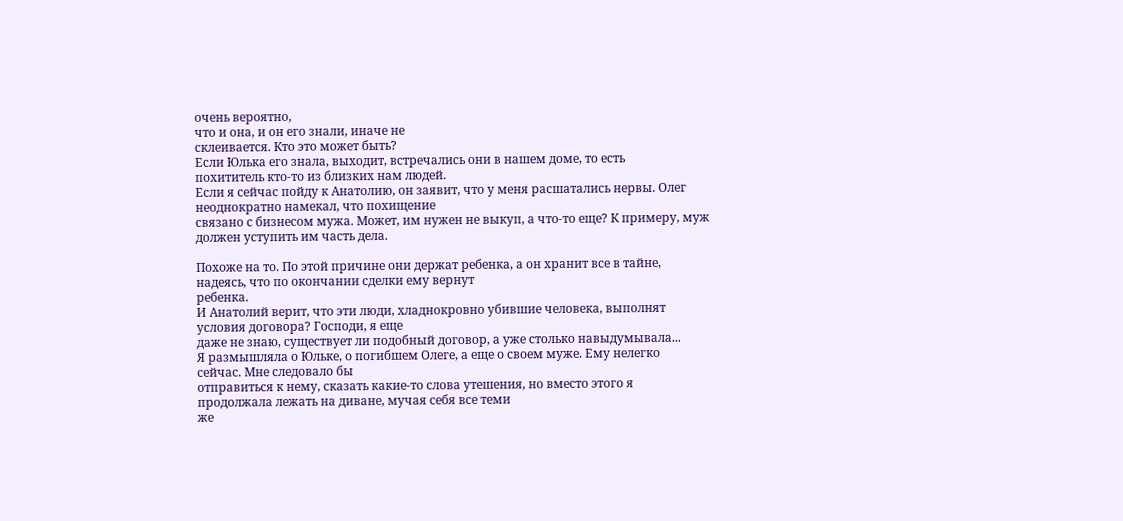очень вероятно,
что и она, и он его знали, иначе не
склеивается. Кто это может быть?
Если Юлька его знала, выходит, встречались они в нашем доме, то есть
похититель кто-то из близких нам людей.
Если я сейчас пойду к Анатолию, он заявит, что у меня расшатались нервы. Олег
неоднократно намекал, что похищение
связано с бизнесом мужа. Может, им нужен не выкуп, а что-то еще? К примеру, муж
должен уступить им часть дела.

Похоже на то. По этой причине они держат ребенка, а он хранит все в тайне,
надеясь, что по окончании сделки ему вернут
ребенка.
И Анатолий верит, что эти люди, хладнокровно убившие человека, выполнят
условия договора? Господи, я еще
даже не знаю, существует ли подобный договор, а уже столько навыдумывала...
Я размышляла о Юльке, о погибшем Олеге, а еще о своем муже. Ему нелегко
сейчас. Мне следовало бы
отправиться к нему, сказать какие-то слова утешения, но вместо этого я
продолжала лежать на диване, мучая себя все теми
же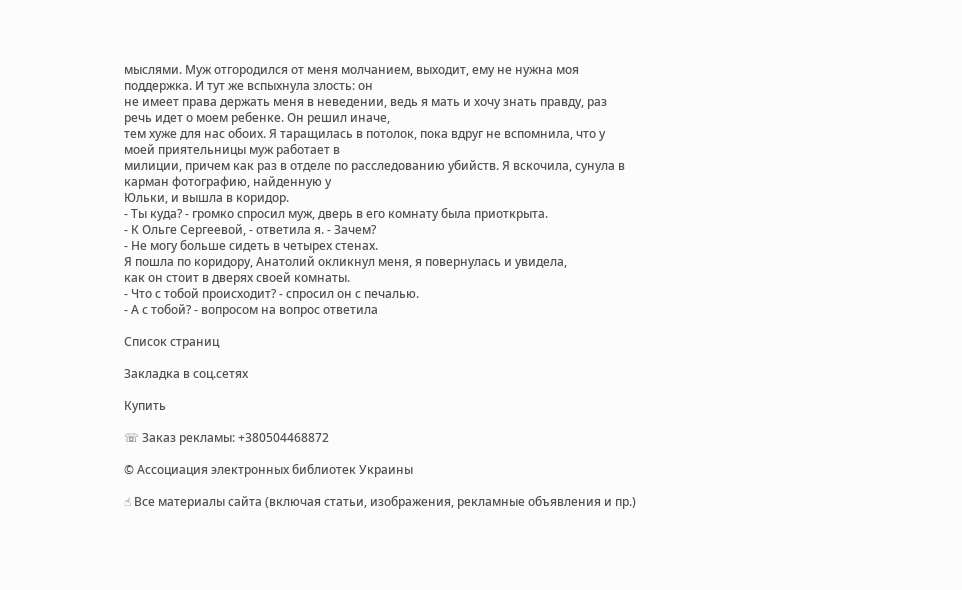мыслями. Муж отгородился от меня молчанием, выходит, ему не нужна моя
поддержка. И тут же вспыхнула злость: он
не имеет права держать меня в неведении, ведь я мать и хочу знать правду, раз
речь идет о моем ребенке. Он решил иначе,
тем хуже для нас обоих. Я таращилась в потолок, пока вдруг не вспомнила, что у
моей приятельницы муж работает в
милиции, причем как раз в отделе по расследованию убийств. Я вскочила, сунула в
карман фотографию, найденную у
Юльки, и вышла в коридор.
- Ты куда? - громко спросил муж, дверь в его комнату была приоткрыта.
- К Ольге Сергеевой, - ответила я. - Зачем?
- Не могу больше сидеть в четырех стенах.
Я пошла по коридору, Анатолий окликнул меня, я повернулась и увидела,
как он стоит в дверях своей комнаты.
- Что с тобой происходит? - спросил он с печалью.
- А с тобой? - вопросом на вопрос ответила

Список страниц

Закладка в соц.сетях

Купить

☏ Заказ рекламы: +380504468872

© Ассоциация электронных библиотек Украины

☝ Все материалы сайта (включая статьи, изображения, рекламные объявления и пр.)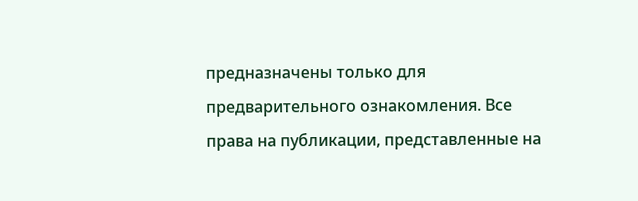предназначены только для предварительного ознакомления. Все права на публикации, представленные на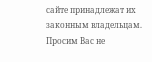сайте принадлежат их законным владельцам. Просим Вас не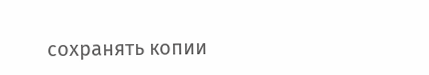сохранять копии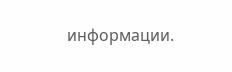информации.